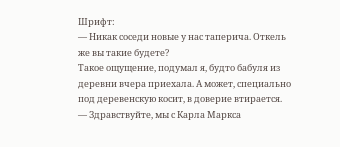Шрифт:
— Никак соседи новые у нас таперича. Откель же вы такие будете?
Такое ощущение, подумал я, будто бабуля из деревни вчера приехала. А может, специально под деревенскую косит, в доверие втирается.
— Здравствуйте, мы с Карла Маркса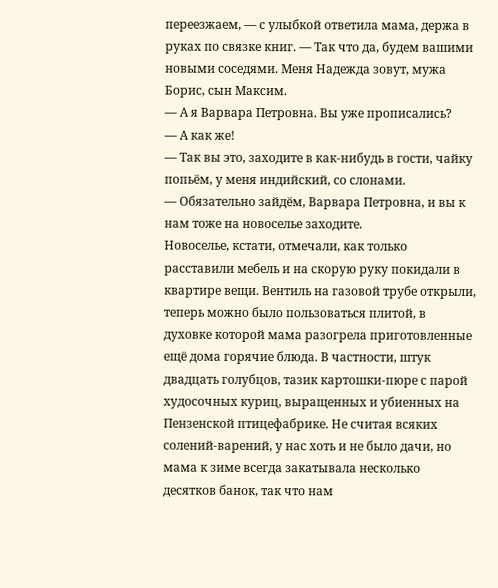переезжаем, — с улыбкой ответила мама, держа в руках по связке книг. — Так что да, будем вашими новыми соседями. Меня Надежда зовут, мужа Борис, сын Максим.
— А я Варвара Петровна. Вы уже прописались?
— А как же!
— Так вы это, заходите в как-нибудь в гости, чайку попьём, у меня индийский, со слонами.
— Обязательно зайдём, Варвара Петровна, и вы к нам тоже на новоселье заходите.
Новоселье, кстати, отмечали, как только расставили мебель и на скорую руку покидали в квартире вещи. Вентиль на газовой трубе открыли, теперь можно было пользоваться плитой, в духовке которой мама разогрела приготовленные ещё дома горячие блюда. В частности, штук двадцать голубцов, тазик картошки-пюре с парой худосочных куриц, выращенных и убиенных на Пензенской птицефабрике. Не считая всяких солений-варений, у нас хоть и не было дачи, но мама к зиме всегда закатывала несколько десятков банок, так что нам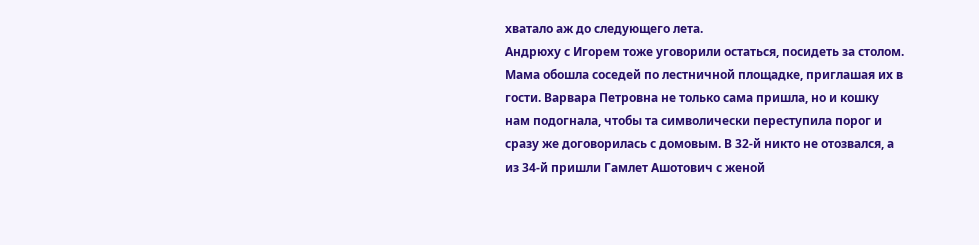хватало аж до следующего лета.
Андрюху с Игорем тоже уговорили остаться, посидеть за столом. Мама обошла соседей по лестничной площадке, приглашая их в гости. Варвара Петровна не только сама пришла, но и кошку нам подогнала, чтобы та символически переступила порог и сразу же договорилась с домовым. В 32-й никто не отозвался, а из 34-й пришли Гамлет Ашотович с женой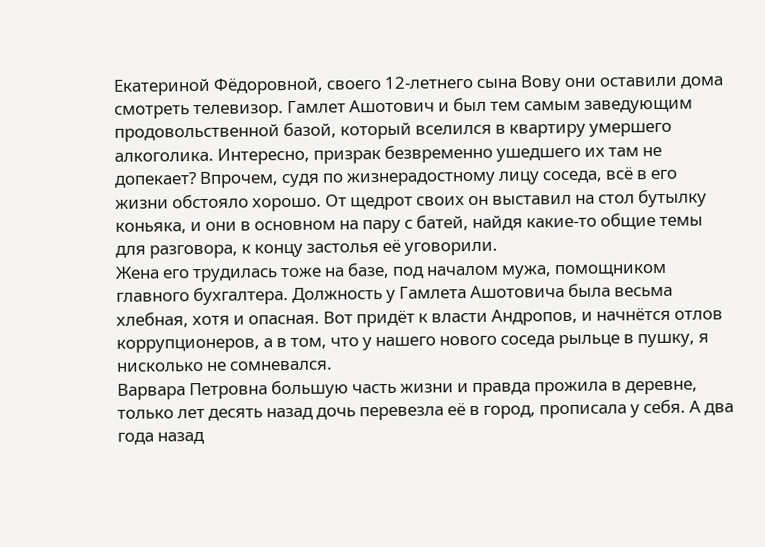Екатериной Фёдоровной, своего 12-летнего сына Вову они оставили дома смотреть телевизор. Гамлет Ашотович и был тем самым заведующим продовольственной базой, который вселился в квартиру умершего алкоголика. Интересно, призрак безвременно ушедшего их там не допекает? Впрочем, судя по жизнерадостному лицу соседа, всё в его жизни обстояло хорошо. От щедрот своих он выставил на стол бутылку коньяка, и они в основном на пару с батей, найдя какие-то общие темы для разговора, к концу застолья её уговорили.
Жена его трудилась тоже на базе, под началом мужа, помощником главного бухгалтера. Должность у Гамлета Ашотовича была весьма хлебная, хотя и опасная. Вот придёт к власти Андропов, и начнётся отлов коррупционеров, а в том, что у нашего нового соседа рыльце в пушку, я нисколько не сомневался.
Варвара Петровна большую часть жизни и правда прожила в деревне, только лет десять назад дочь перевезла её в город, прописала у себя. А два года назад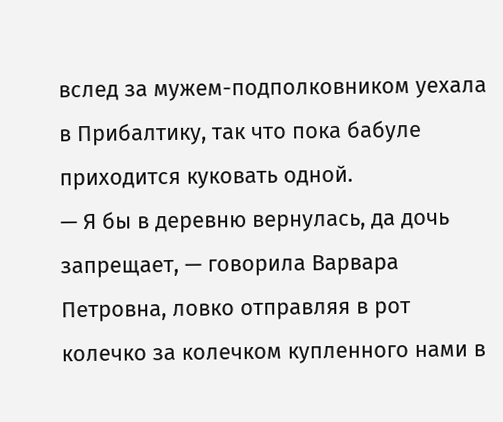вслед за мужем-подполковником уехала в Прибалтику, так что пока бабуле приходится куковать одной.
— Я бы в деревню вернулась, да дочь запрещает, — говорила Варвара Петровна, ловко отправляя в рот колечко за колечком купленного нами в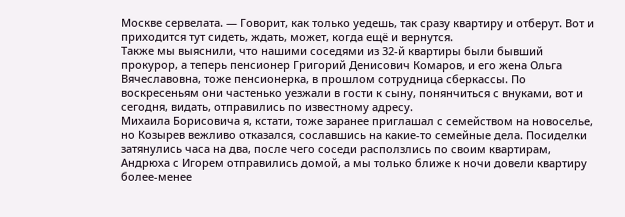Москве сервелата. — Говорит, как только уедешь, так сразу квартиру и отберут. Вот и приходится тут сидеть, ждать, может, когда ещё и вернутся.
Также мы выяснили, что нашими соседями из 32-й квартиры были бывший прокурор, а теперь пенсионер Григорий Денисович Комаров, и его жена Ольга Вячеславовна, тоже пенсионерка, в прошлом сотрудница сберкассы. По воскресеньям они частенько уезжали в гости к сыну, понянчиться с внуками, вот и сегодня, видать, отправились по известному адресу.
Михаила Борисовича я, кстати, тоже заранее приглашал с семейством на новоселье, но Козырев вежливо отказался, сославшись на какие-то семейные дела. Посиделки затянулись часа на два, после чего соседи расползлись по своим квартирам, Андрюха с Игорем отправились домой, а мы только ближе к ночи довели квартиру более-менее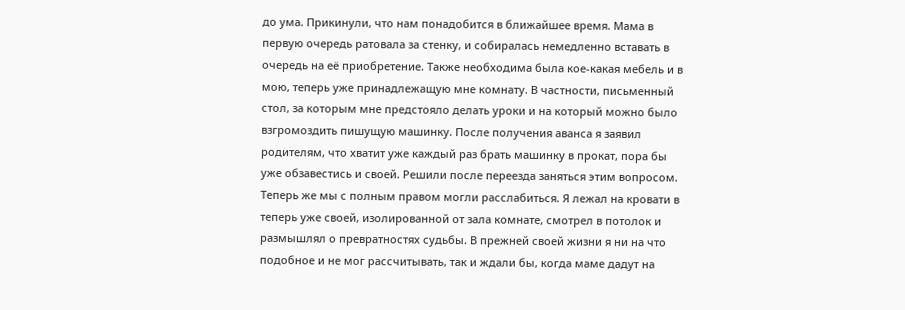до ума. Прикинули, что нам понадобится в ближайшее время. Мама в первую очередь ратовала за стенку, и собиралась немедленно вставать в очередь на её приобретение. Также необходима была кое-какая мебель и в мою, теперь уже принадлежащую мне комнату. В частности, письменный стол, за которым мне предстояло делать уроки и на который можно было взгромоздить пишущую машинку. После получения аванса я заявил родителям, что хватит уже каждый раз брать машинку в прокат, пора бы уже обзавестись и своей. Решили после переезда заняться этим вопросом.
Теперь же мы с полным правом могли расслабиться. Я лежал на кровати в теперь уже своей, изолированной от зала комнате, смотрел в потолок и размышлял о превратностях судьбы. В прежней своей жизни я ни на что подобное и не мог рассчитывать, так и ждали бы, когда маме дадут на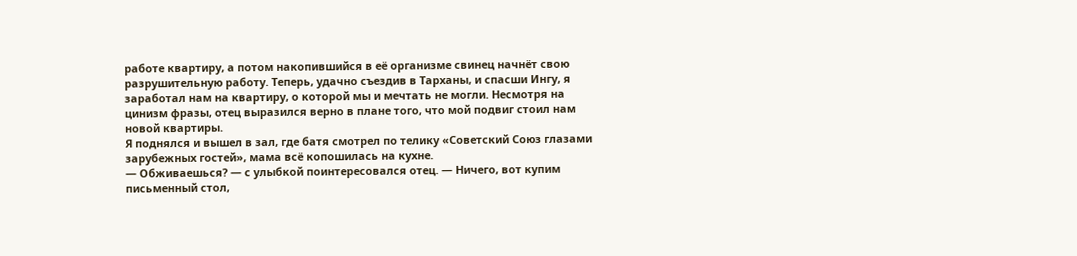работе квартиру, а потом накопившийся в её организме свинец начнёт свою разрушительную работу. Теперь, удачно съездив в Тарханы, и спасши Ингу, я заработал нам на квартиру, о которой мы и мечтать не могли. Несмотря на цинизм фразы, отец выразился верно в плане того, что мой подвиг стоил нам новой квартиры.
Я поднялся и вышел в зал, где батя смотрел по телику «Советский Союз глазами зарубежных гостей», мама всё копошилась на кухне.
— Обживаешься? — с улыбкой поинтересовался отец. — Ничего, вот купим письменный стол,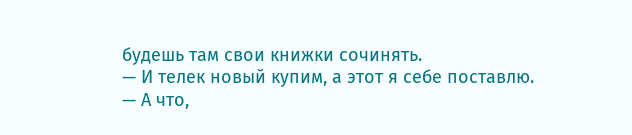будешь там свои книжки сочинять.
— И телек новый купим, а этот я себе поставлю.
— А что,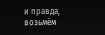и правда, возьмём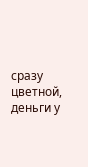сразу цветной, деньги у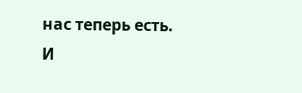нас теперь есть.
И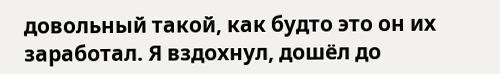довольный такой, как будто это он их заработал. Я вздохнул, дошёл до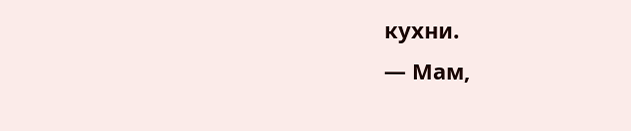кухни.
— Мам,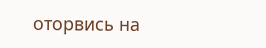оторвись на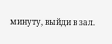минуту, выйди в зал.